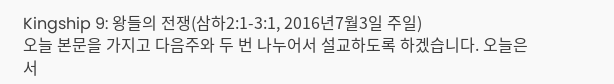Kingship 9: 왕들의 전쟁(삼하2:1-3:1, 2016년7월3일 주일)
오늘 본문을 가지고 다음주와 두 번 나누어서 설교하도록 하겠습니다. 오늘은 서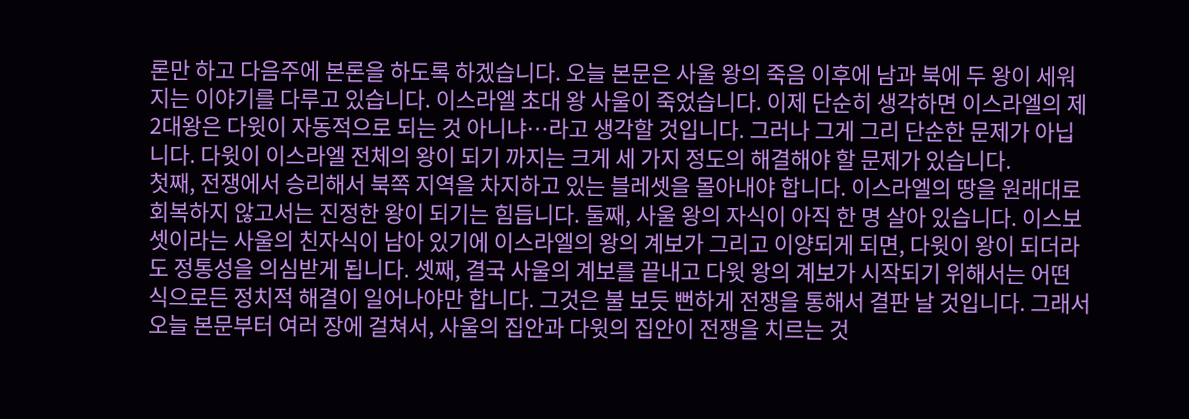론만 하고 다음주에 본론을 하도록 하겠습니다. 오늘 본문은 사울 왕의 죽음 이후에 남과 북에 두 왕이 세워지는 이야기를 다루고 있습니다. 이스라엘 초대 왕 사울이 죽었습니다. 이제 단순히 생각하면 이스라엘의 제 2대왕은 다윗이 자동적으로 되는 것 아니냐…라고 생각할 것입니다. 그러나 그게 그리 단순한 문제가 아닙니다. 다윗이 이스라엘 전체의 왕이 되기 까지는 크게 세 가지 정도의 해결해야 할 문제가 있습니다.
첫째, 전쟁에서 승리해서 북쪽 지역을 차지하고 있는 블레셋을 몰아내야 합니다. 이스라엘의 땅을 원래대로 회복하지 않고서는 진정한 왕이 되기는 힘듭니다. 둘째, 사울 왕의 자식이 아직 한 명 살아 있습니다. 이스보셋이라는 사울의 친자식이 남아 있기에 이스라엘의 왕의 계보가 그리고 이양되게 되면, 다윗이 왕이 되더라도 정통성을 의심받게 됩니다. 셋째, 결국 사울의 계보를 끝내고 다윗 왕의 계보가 시작되기 위해서는 어떤 식으로든 정치적 해결이 일어나야만 합니다. 그것은 불 보듯 뻔하게 전쟁을 통해서 결판 날 것입니다. 그래서 오늘 본문부터 여러 장에 걸쳐서, 사울의 집안과 다윗의 집안이 전쟁을 치르는 것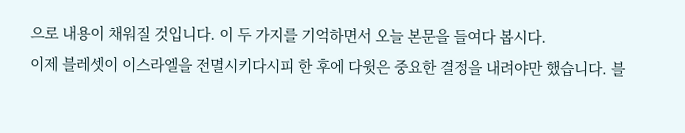으로 내용이 채워질 것입니다. 이 두 가지를 기억하면서 오늘 본문을 들여다 봅시다.
이제 블레셋이 이스라엘을 전멸시키다시피 한 후에 다윗은 중요한 결정을 내려야만 했습니다. 블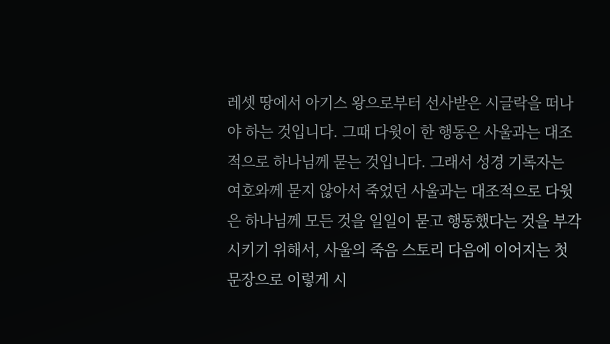레셋 땅에서 아기스 왕으로부터 선사받은 시글락을 떠나야 하는 것입니다. 그때 다윗이 한 행동은 사울과는 대조적으로 하나님께 묻는 것입니다. 그래서 성경 기록자는 여호와께 묻지 않아서 죽었던 사울과는 대조적으로 다윗은 하나님께 모든 것을 일일이 묻고 행동했다는 것을 부각시키기 위해서, 사울의 죽음 스토리 다음에 이어지는 첫 문장으로 이렇게 시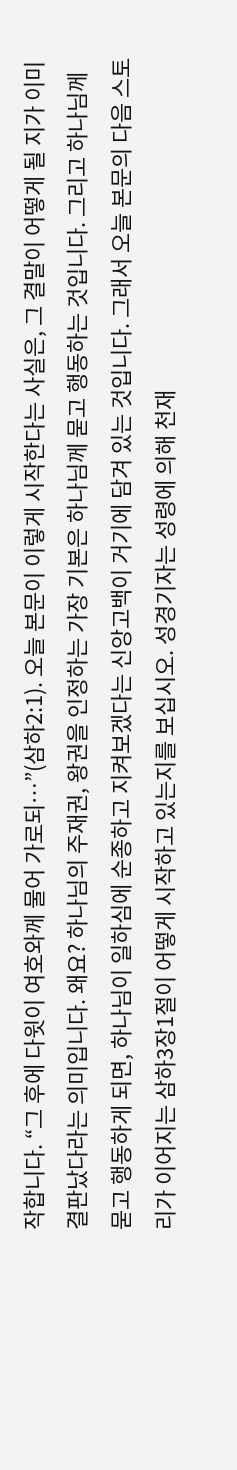작합니다. “그 후에 다윗이 여호와께 물어 가로되…”(삼하2:1). 오늘 본문이 이렇게 시작한다는 사실은, 그 결말이 어떻게 될 지가 이미 결판났다라는 의미입니다. 왜요? 하나님의 주재권, 왕권을 인정하는 가장 기본은 하나님께 묻고 행동하는 것입니다. 그리고 하나님께 묻고 행동하게 되면, 하나님이 일하심에 순종하고 지켜보겠다는 신앙고백이 거기에 담겨 있는 것입니다. 그래서 오늘 본문의 다음 스토리가 이어지는 삼하3장1절이 어떻게 시작하고 있는지를 보십시오. 성경기자는 성령에 의해 천재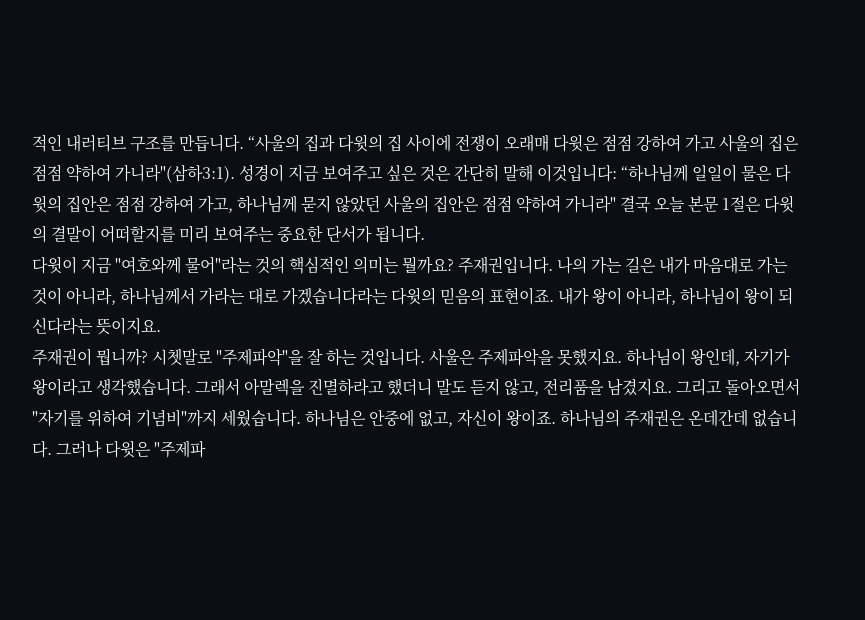적인 내러티브 구조를 만듭니다. “사울의 집과 다윗의 집 사이에 전쟁이 오래매 다윗은 점점 강하여 가고 사울의 집은 점점 약하여 가니라"(삼하3:1). 성경이 지금 보여주고 싶은 것은 간단히 말해 이것입니다: “하나님께 일일이 물은 다윗의 집안은 점점 강하여 가고, 하나님께 묻지 않았던 사울의 집안은 점점 약하여 가니라" 결국 오늘 본문 1절은 다윗의 결말이 어떠할지를 미리 보여주는 중요한 단서가 됩니다.
다윗이 지금 "여호와께 물어"라는 것의 핵심적인 의미는 뭘까요? 주재권입니다. 나의 가는 길은 내가 마음대로 가는 것이 아니라, 하나님께서 가라는 대로 가겠습니다라는 다윗의 믿음의 표현이죠. 내가 왕이 아니라, 하나님이 왕이 되신다라는 뜻이지요.
주재권이 뭡니까? 시쳇말로 "주제파악"을 잘 하는 것입니다. 사울은 주제파악을 못했지요. 하나님이 왕인데, 자기가 왕이라고 생각했습니다. 그래서 아말렉을 진멸하라고 했더니 말도 듣지 않고, 전리품을 남겼지요. 그리고 돌아오면서 "자기를 위하여 기념비"까지 세웠습니다. 하나님은 안중에 없고, 자신이 왕이죠. 하나님의 주재권은 온데간데 없습니다. 그러나 다윗은 "주제파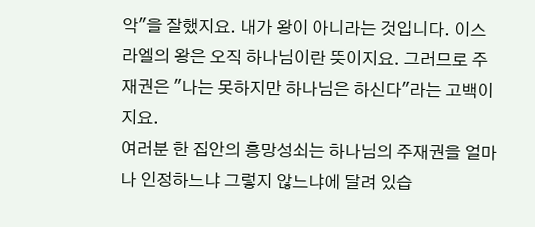악"을 잘했지요. 내가 왕이 아니라는 것입니다. 이스라엘의 왕은 오직 하나님이란 뜻이지요. 그러므로 주재권은 "나는 못하지만 하나님은 하신다"라는 고백이지요.
여러분 한 집안의 흥망성쇠는 하나님의 주재권을 얼마나 인정하느냐 그렇지 않느냐에 달려 있습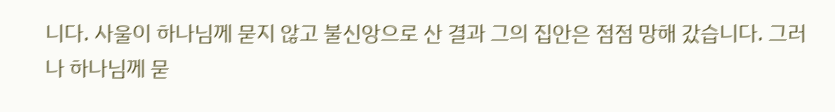니다. 사울이 하나님께 묻지 않고 불신앙으로 산 결과 그의 집안은 점점 망해 갔습니다. 그러나 하나님께 묻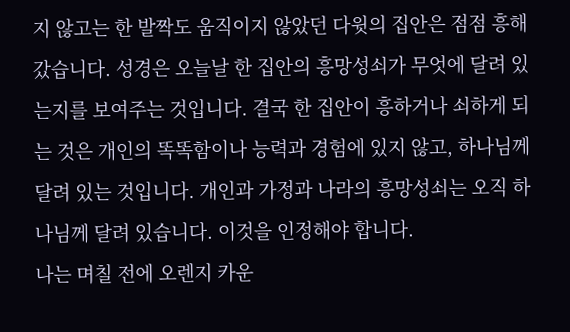지 않고는 한 발짝도 움직이지 않았던 다윗의 집안은 점점 흥해 갔습니다. 성경은 오늘날 한 집안의 흥망성쇠가 무엇에 달려 있는지를 보여주는 것입니다. 결국 한 집안이 흥하거나 쇠하게 되는 것은 개인의 똑똑함이나 능력과 경험에 있지 않고, 하나님께 달려 있는 것입니다. 개인과 가정과 나라의 흥망성쇠는 오직 하나님께 달려 있습니다. 이것을 인정해야 합니다.
나는 며칠 전에 오렌지 카운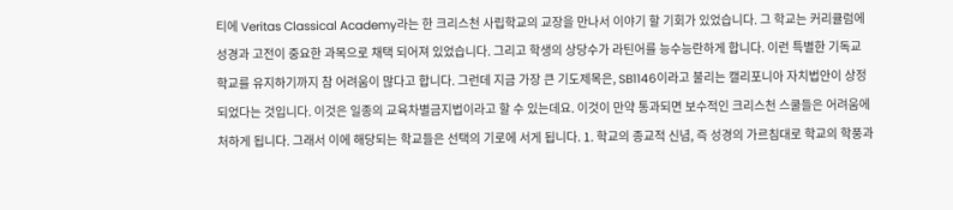티에 Veritas Classical Academy라는 한 크리스천 사립학교의 교장을 만나서 이야기 할 기회가 있었습니다. 그 학교는 커리큘럼에 성경과 고전이 중요한 과목으로 채택 되어져 있었습니다. 그리고 학생의 상당수가 라틴어를 능수능란하게 합니다. 이런 특별한 기독교 학교를 유지하기까지 참 어려움이 많다고 합니다. 그런데 지금 가장 큰 기도제목은, SB1146이라고 불리는 캘리포니아 자치법안이 상정되었다는 것입니다. 이것은 일종의 교육차별금지법이라고 할 수 있는데요. 이것이 만약 통과되면 보수적인 크리스천 스쿨들은 어려움에 처하게 됩니다. 그래서 이에 해당되는 학교들은 선택의 기로에 서게 됩니다. 1. 학교의 종교적 신념, 즉 성경의 가르침대로 학교의 학풍과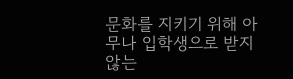문화를 지키기 위해 아무나 입학생으로 받지 않는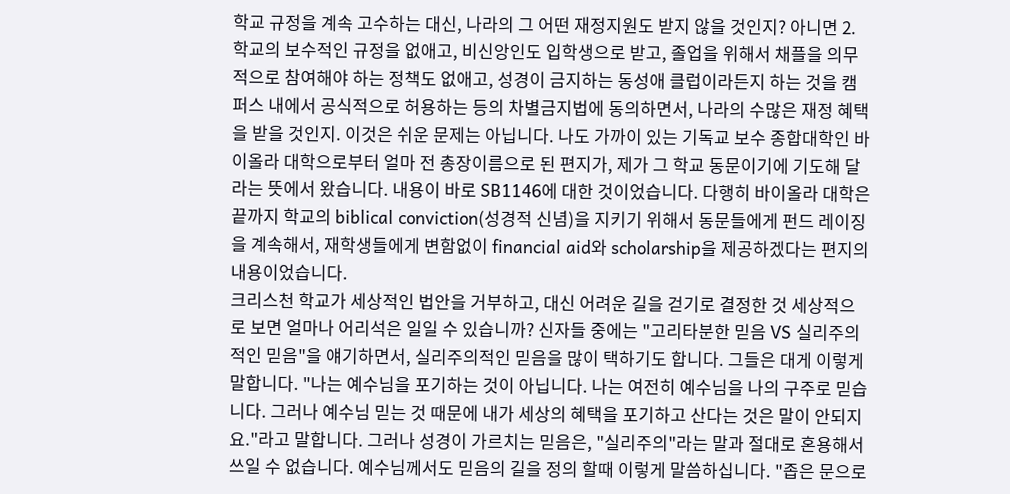학교 규정을 계속 고수하는 대신, 나라의 그 어떤 재정지원도 받지 않을 것인지? 아니면 2. 학교의 보수적인 규정을 없애고, 비신앙인도 입학생으로 받고, 졸업을 위해서 채플을 의무적으로 참여해야 하는 정책도 없애고, 성경이 금지하는 동성애 클럽이라든지 하는 것을 캠퍼스 내에서 공식적으로 허용하는 등의 차별금지법에 동의하면서, 나라의 수많은 재정 혜택을 받을 것인지. 이것은 쉬운 문제는 아닙니다. 나도 가까이 있는 기독교 보수 종합대학인 바이올라 대학으로부터 얼마 전 총장이름으로 된 편지가, 제가 그 학교 동문이기에 기도해 달라는 뜻에서 왔습니다. 내용이 바로 SB1146에 대한 것이었습니다. 다행히 바이올라 대학은 끝까지 학교의 biblical conviction(성경적 신념)을 지키기 위해서 동문들에게 펀드 레이징을 계속해서, 재학생들에게 변함없이 financial aid와 scholarship을 제공하겠다는 편지의 내용이었습니다.
크리스천 학교가 세상적인 법안을 거부하고, 대신 어려운 길을 걷기로 결정한 것 세상적으로 보면 얼마나 어리석은 일일 수 있습니까? 신자들 중에는 "고리타분한 믿음 VS 실리주의적인 믿음"을 얘기하면서, 실리주의적인 믿음을 많이 택하기도 합니다. 그들은 대게 이렇게 말합니다. "나는 예수님을 포기하는 것이 아닙니다. 나는 여전히 예수님을 나의 구주로 믿습니다. 그러나 예수님 믿는 것 때문에 내가 세상의 혜택을 포기하고 산다는 것은 말이 안되지요."라고 말합니다. 그러나 성경이 가르치는 믿음은, "실리주의"라는 말과 절대로 혼용해서 쓰일 수 없습니다. 예수님께서도 믿음의 길을 정의 할때 이렇게 말씀하십니다. "좁은 문으로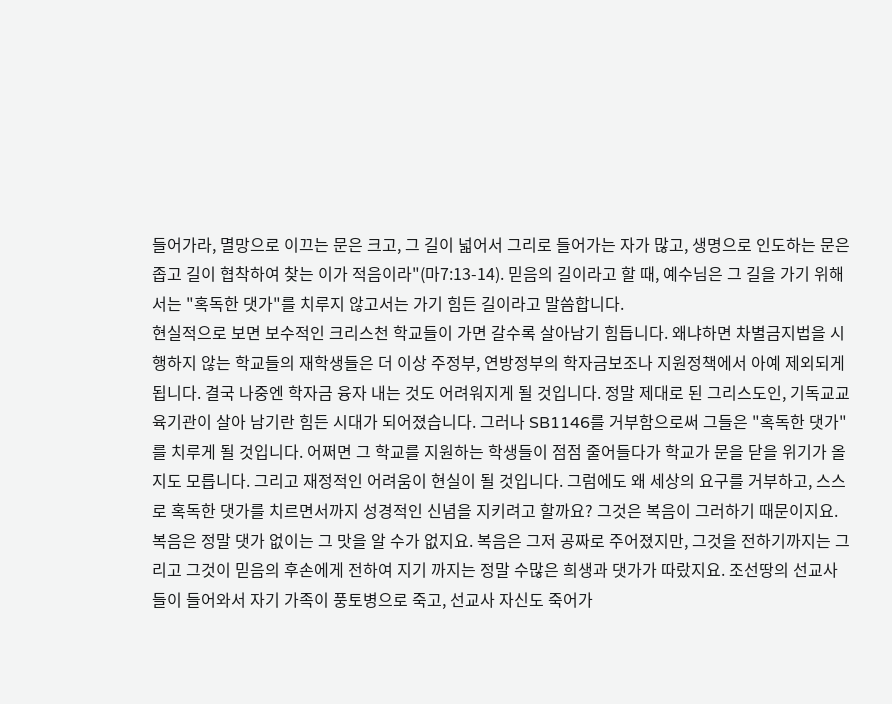들어가라, 멸망으로 이끄는 문은 크고, 그 길이 넓어서 그리로 들어가는 자가 많고, 생명으로 인도하는 문은 좁고 길이 협착하여 찾는 이가 적음이라"(마7:13-14). 믿음의 길이라고 할 때, 예수님은 그 길을 가기 위해서는 "혹독한 댓가"를 치루지 않고서는 가기 힘든 길이라고 말씀합니다.
현실적으로 보면 보수적인 크리스천 학교들이 가면 갈수록 살아남기 힘듭니다. 왜냐하면 차별금지법을 시행하지 않는 학교들의 재학생들은 더 이상 주정부, 연방정부의 학자금보조나 지원정책에서 아예 제외되게 됩니다. 결국 나중엔 학자금 융자 내는 것도 어려워지게 될 것입니다. 정말 제대로 된 그리스도인, 기독교교육기관이 살아 남기란 힘든 시대가 되어졌습니다. 그러나 SB1146를 거부함으로써 그들은 "혹독한 댓가"를 치루게 될 것입니다. 어쩌면 그 학교를 지원하는 학생들이 점점 줄어들다가 학교가 문을 닫을 위기가 올지도 모릅니다. 그리고 재정적인 어려움이 현실이 될 것입니다. 그럼에도 왜 세상의 요구를 거부하고, 스스로 혹독한 댓가를 치르면서까지 성경적인 신념을 지키려고 할까요? 그것은 복음이 그러하기 때문이지요. 복음은 정말 댓가 없이는 그 맛을 알 수가 없지요. 복음은 그저 공짜로 주어졌지만, 그것을 전하기까지는 그리고 그것이 믿음의 후손에게 전하여 지기 까지는 정말 수많은 희생과 댓가가 따랐지요. 조선땅의 선교사들이 들어와서 자기 가족이 풍토병으로 죽고, 선교사 자신도 죽어가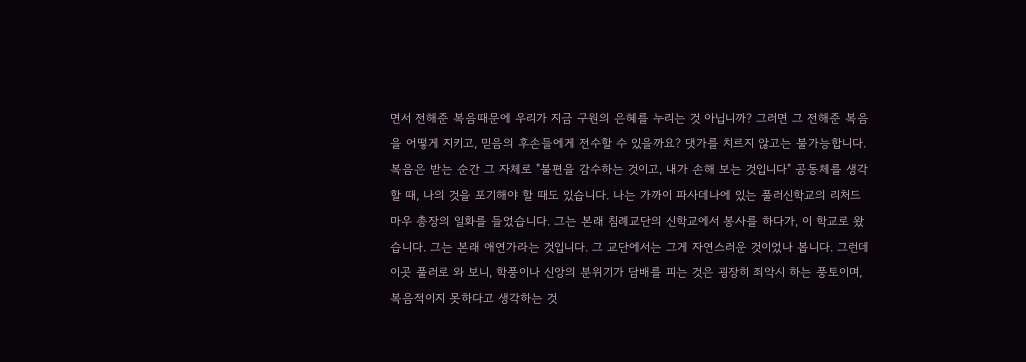면서 전해준 복음때문에 우리가 지금 구원의 은혜를 누리는 것 아닙니까? 그러면 그 전해준 복음을 어떻게 지키고, 믿음의 후손들에게 전수할 수 있을까요? 댓가를 치르지 않고는 불가능합니다.
복음은 받는 순간 그 자체로 "불편을 감수하는 것이고, 내가 손해 보는 것입니다" 공동체를 생각할 때, 나의 것을 포기해야 할 때도 있습니다. 나는 가까이 파사데나에 있는 풀러신학교의 리처드 마우 총장의 일화를 들었습니다. 그는 본래 침례교단의 신학교에서 봉사를 하다가, 이 학교로 왔습니다. 그는 본래 애연가라는 것입니다. 그 교단에서는 그게 자연스러운 것이었나 봅니다. 그런데 이곳 풀러로 와 보니, 학풍이나 신앙의 분위기가 담배를 피는 것은 굉장히 죄악시 하는 풍토이며, 복음적이지 못하다고 생각하는 것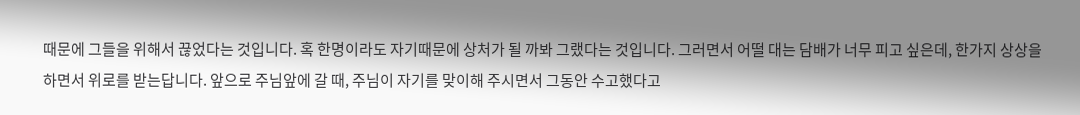때문에 그들을 위해서 끊었다는 것입니다. 혹 한명이라도 자기때문에 상처가 될 까봐 그랬다는 것입니다. 그러면서 어떨 대는 담배가 너무 피고 싶은데, 한가지 상상을 하면서 위로를 받는답니다. 앞으로 주님앞에 갈 때, 주님이 자기를 맞이해 주시면서 그동안 수고했다고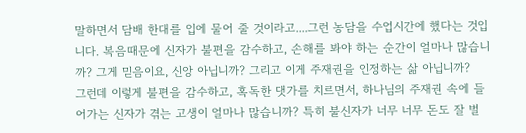말하면서 담배 한대를 입에 물어 줄 것이라고....그런 농담을 수업시간에 했다는 것입니다. 복음때문에 신자가 불편을 감수하고, 손해를 봐야 하는 순간이 얼마나 많습니까? 그게 믿음이요, 신앙 아닙니까? 그리고 이게 주재권을 인정하는 삶 아닙니까?
그런데 이렇게 불편을 감수하고, 혹독한 댓가를 치르면서, 하나님의 주재권 속에 들어가는 신자가 겪는 고생이 얼마나 많습니까? 특히 불신자가 너무 너무 돈도 잘 벌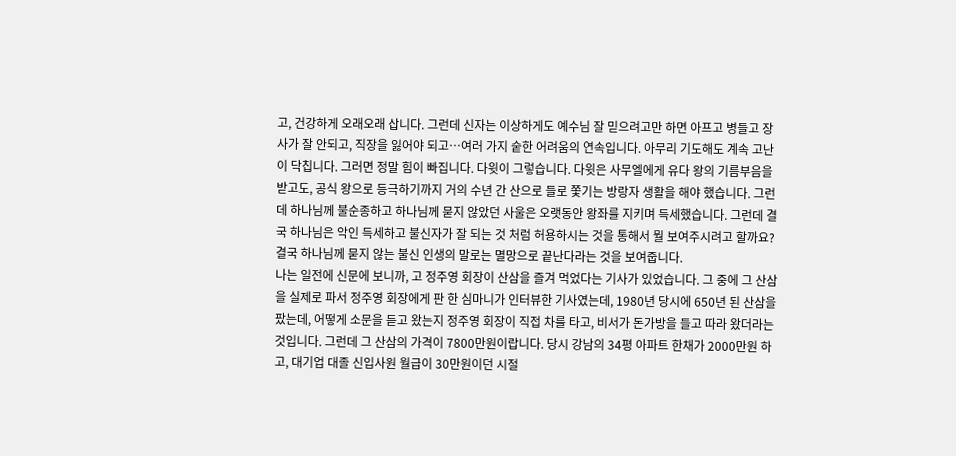고, 건강하게 오래오래 삽니다. 그런데 신자는 이상하게도 예수님 잘 믿으려고만 하면 아프고 병들고 장사가 잘 안되고, 직장을 잃어야 되고…여러 가지 숱한 어려움의 연속입니다. 아무리 기도해도 계속 고난이 닥칩니다. 그러면 정말 힘이 빠집니다. 다윗이 그렇습니다. 다윗은 사무엘에게 유다 왕의 기름부음을 받고도, 공식 왕으로 등극하기까지 거의 수년 간 산으로 들로 쫓기는 방랑자 생활을 해야 했습니다. 그런데 하나님께 불순종하고 하나님께 묻지 않았던 사울은 오랫동안 왕좌를 지키며 득세했습니다. 그런데 결국 하나님은 악인 득세하고 불신자가 잘 되는 것 처럼 허용하시는 것을 통해서 뭘 보여주시려고 할까요? 결국 하나님께 묻지 않는 불신 인생의 말로는 멸망으로 끝난다라는 것을 보여줍니다.
나는 일전에 신문에 보니까, 고 정주영 회장이 산삼을 즐겨 먹었다는 기사가 있었습니다. 그 중에 그 산삼을 실제로 파서 정주영 회장에게 판 한 심마니가 인터뷰한 기사였는데, 1980년 당시에 650년 된 산삼을 팠는데, 어떻게 소문을 듣고 왔는지 정주영 회장이 직접 차를 타고, 비서가 돈가방을 들고 따라 왔더라는 것입니다. 그런데 그 산삼의 가격이 7800만원이랍니다. 당시 강남의 34평 아파트 한채가 2000만원 하고, 대기업 대졸 신입사원 월급이 30만원이던 시절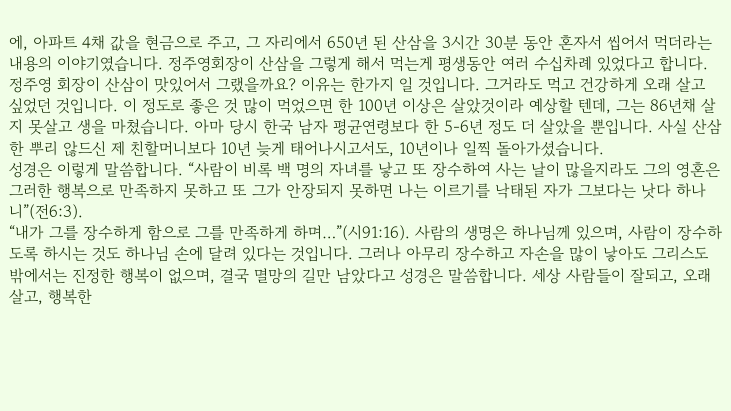에, 아파트 4채 값을 현금으로 주고, 그 자리에서 650년 된 산삼을 3시간 30분 동안 혼자서 씹어서 먹더라는 내용의 이야기였습니다. 정주영회장이 산삼을 그렇게 해서 먹는게 평생동안 여러 수십차례 있었다고 합니다. 정주영 회장이 산삼이 맛있어서 그랬을까요? 이유는 한가지 일 것입니다. 그거라도 먹고 건강하게 오래 살고 싶었던 것입니다. 이 정도로 좋은 것 많이 먹었으면 한 100년 이상은 살았것이라 예상할 텐데, 그는 86년채 살지 못살고 생을 마쳤습니다. 아마 당시 한국 남자 평균연령보다 한 5-6년 정도 더 살았을 뿐입니다. 사실 산삼 한 뿌리 않드신 제 친할머니보다 10년 늦게 태어나시고서도, 10년이나 일찍 돌아가셨습니다.
성경은 이렇게 말씀합니다. “사람이 비록 백 명의 자녀를 낳고 또 장수하여 사는 날이 많을지라도 그의 영혼은 그러한 행복으로 만족하지 못하고 또 그가 안장되지 못하면 나는 이르기를 낙태된 자가 그보다는 낫다 하나니”(전6:3).
“내가 그를 장수하게 함으로 그를 만족하게 하며…”(시91:16). 사람의 생명은 하나님께 있으며, 사람이 장수하도록 하시는 것도 하나님 손에 달려 있다는 것입니다. 그러나 아무리 장수하고 자손을 많이 낳아도 그리스도 밖에서는 진정한 행복이 없으며, 결국 멸망의 길만 남았다고 성경은 말씀합니다. 세상 사람들이 잘되고, 오래살고, 행복한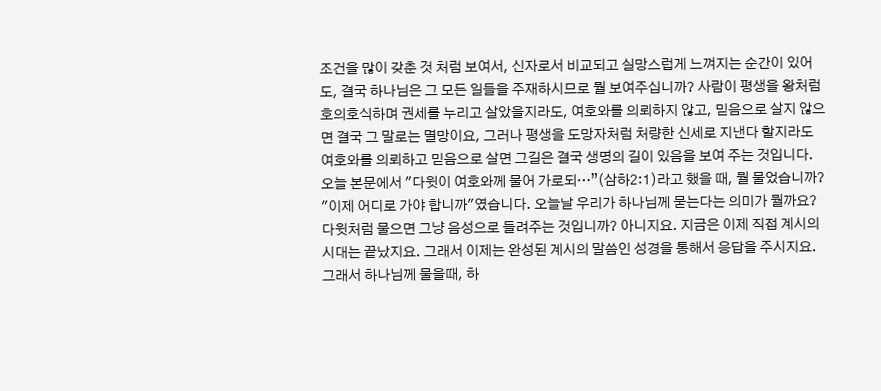조건을 많이 갖춘 것 처럼 보여서, 신자로서 비교되고 실망스럽게 느껴지는 순간이 있어도, 결국 하나님은 그 모든 일들을 주재하시므로 뭘 보여주십니까? 사람이 평생을 왕처럼 호의호식하며 권세를 누리고 살았을지라도, 여호와를 의뢰하지 않고, 믿음으로 살지 않으면 결국 그 말로는 멸망이요, 그러나 평생을 도망자처럼 처량한 신세로 지낸다 할지라도 여호와를 의뢰하고 믿음으로 살면 그길은 결국 생명의 길이 있음을 보여 주는 것입니다.
오늘 본문에서 "다윗이 여호와께 물어 가로되…”(삼하2:1)라고 했을 때, 뭘 물었습니까? "이제 어디로 가야 합니까"였습니다. 오늘날 우리가 하나님께 묻는다는 의미가 뭘까요? 다윗처럼 물으면 그냥 음성으로 들려주는 것입니까? 아니지요. 지금은 이제 직접 계시의 시대는 끝났지요. 그래서 이제는 완성된 계시의 말씀인 성경을 통해서 응답을 주시지요. 그래서 하나님께 물을때, 하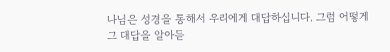나님은 성경을 통해서 우리에게 대답하십니다. 그럼 어떻게 그 대답을 알아듣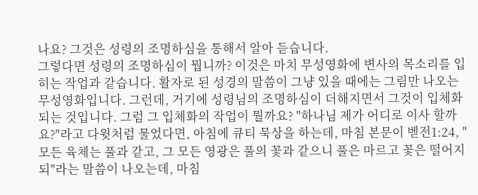나요? 그것은 성령의 조명하심을 통해서 알아 듣습니다.
그렇다면 성령의 조명하심이 뭡니까? 이것은 마치 무성영화에 변사의 목소리를 입히는 작업과 같습니다. 활자로 된 성경의 말씀이 그냥 있을 때에는 그림만 나오는 무성영화입니다. 그런데, 거기에 성령님의 조명하심이 더해지면서 그것이 입체화 되는 것입니다. 그럼 그 입체화의 작업이 뭘까요? "하나님 제가 어디로 이사 할까요?"라고 다윗처럼 물었다면, 아침에 큐티 묵상을 하는데, 마침 본문이 벧전1:24, "모든 육체는 풀과 같고, 그 모든 영광은 풀의 꽃과 같으니 풀은 마르고 꽃은 떨어지되"라는 말씀이 나오는데, 마침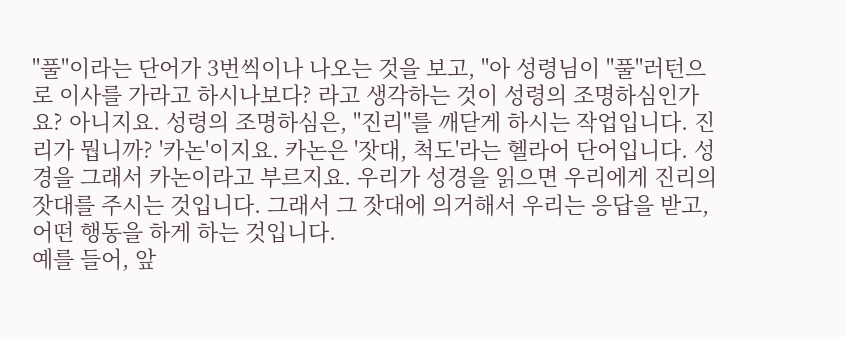"풀"이라는 단어가 3번씩이나 나오는 것을 보고, "아 성령님이 "풀"러턴으로 이사를 가라고 하시나보다? 라고 생각하는 것이 성령의 조명하심인가요? 아니지요. 성령의 조명하심은, "진리"를 깨닫게 하시는 작업입니다. 진리가 뭡니까? '카논'이지요. 카논은 '잣대, 척도'라는 헬라어 단어입니다. 성경을 그래서 카논이라고 부르지요. 우리가 성경을 읽으면 우리에게 진리의 잣대를 주시는 것입니다. 그래서 그 잣대에 의거해서 우리는 응답을 받고, 어떤 행동을 하게 하는 것입니다.
예를 들어, 앞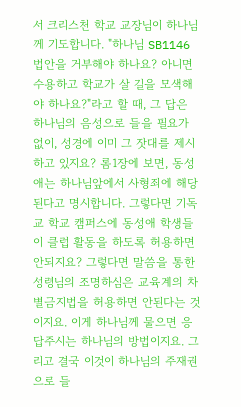서 크리스천 학교 교장님이 하나님께 기도합니다. "하나님 SB1146 법안을 거부해야 하나요? 아니면 수용하고 학교가 살 길을 모색해야 하나요?"라고 할 때, 그 답은 하나님의 음성으로 들을 필요가 없이, 성경에 이미 그 잣대를 제시하고 있지요? 롬1장에 보면, 동성애는 하나님앞에서 사형죄에 해당된다고 명시합니다. 그렇다면 기독교 학교 캠퍼스에 동성애 학생들이 클럽 활동을 하도록 허용하면 안되지요? 그렇다면 말씀을 통한 성령님의 조명하심은 교육계의 차별금지법을 허용하면 안된다는 것이지요. 이게 하나님께 물으면 응답주시는 하나님의 방법이지요. 그리고 결국 이것이 하나님의 주재권으로 들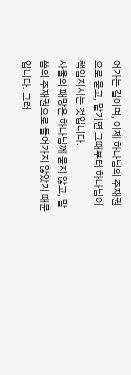어가는 길이며, 이제 하나님의 주재권으로 묻고, 맡기면 그때부터 하나님이 책임지시는 것입니다.
사울의 패망은 하나님께 묻지 않고, 말씀의 주재권으로 들어가지 않았기 때문입니다. 그러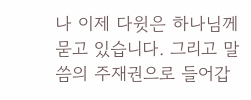나 이제 다윗은 하나님께 묻고 있습니다. 그리고 말씀의 주재권으로 들어갑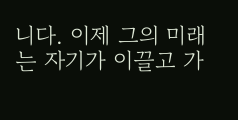니다. 이제 그의 미래는 자기가 이끌고 가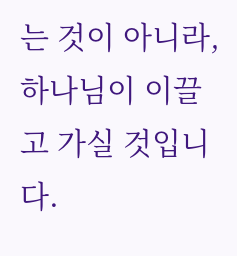는 것이 아니라, 하나님이 이끌고 가실 것입니다.